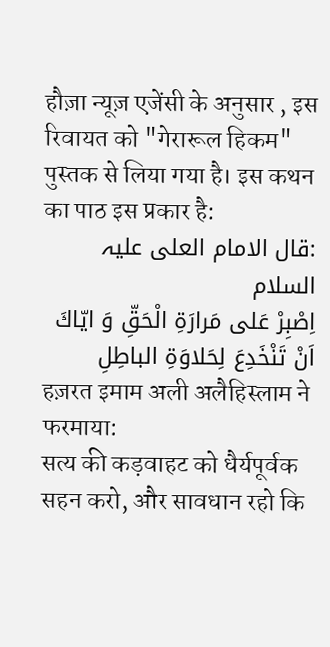हौज़ा न्यूज़ एजेंसी के अनुसार , इस रिवायत को "गेरारूल हिकम" पुस्तक से लिया गया है। इस कथन का पाठ इस प्रकार है:
:قال الامام العلی علیہ السلام
اِصْبِرْ عَلى مَرارَةِ الْحَقِّ وَ ايّاكَ اَنْ تَنْخَدِعَ لِحَلاوَةِ الباطِلِ
हज़रत इमाम अली अलैहिस्लाम ने फरमाया:
सत्य की कड़वाहट को धैर्यपूर्वक सहन करो, और सावधान रहो कि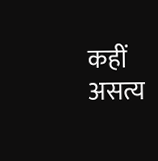कहीं असत्य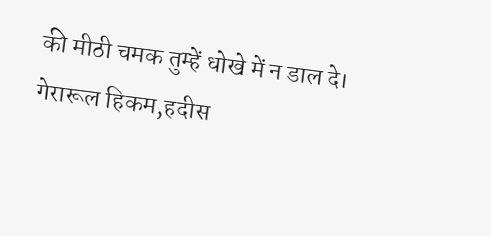की मीठी चमक तुम्हें धोखे में न डाल दे।
गेरारूल हिकम,हदीस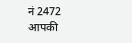नं 2472
आपकी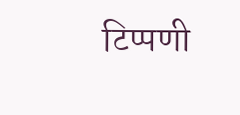टिप्पणी